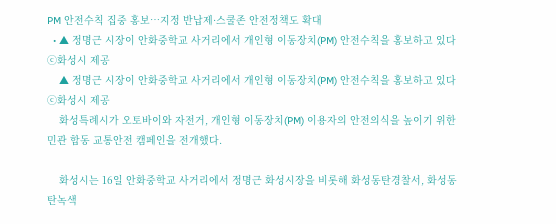PM 안전수칙 집중 홍보…지정 반납제·스쿨존 안전정책도 확대
  • ▲ 정명근 시장이 안화중학교 사거리에서 개인형 이동장치(PM) 안전수칙을 홍보하고 있다ⓒ화성시 제공
    ▲ 정명근 시장이 안화중학교 사거리에서 개인형 이동장치(PM) 안전수칙을 홍보하고 있다ⓒ화성시 제공
    화성특례시가 오토바이와 자전거, 개인형 이동장치(PM) 이용자의 안전의식을 높이기 위한 민관 합동 교통안전 캠페인을 전개했다.

    화성시는 16일 안화중학교 사거리에서 정명근 화성시장을 비롯해 화성동탄경찰서, 화성동탄녹색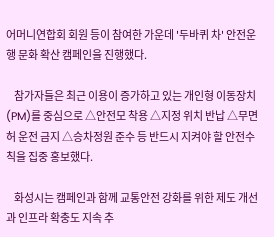어머니연합회 회원 등이 참여한 가운데 '두바퀴 차' 안전운행 문화 확산 캠페인을 진행했다.

    참가자들은 최근 이용이 증가하고 있는 개인형 이동장치(PM)를 중심으로 △안전모 착용 △지정 위치 반납 △무면허 운전 금지 △승차정원 준수 등 반드시 지켜야 할 안전수칙을 집중 홍보했다.

    화성시는 캠페인과 함께 교통안전 강화를 위한 제도 개선과 인프라 확충도 지속 추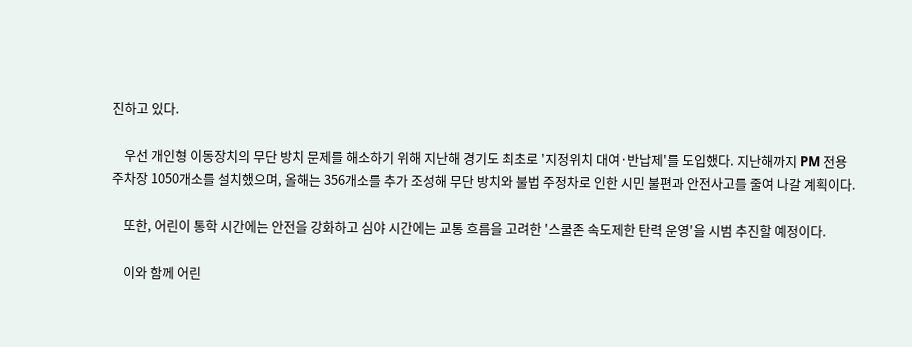진하고 있다.

    우선 개인형 이동장치의 무단 방치 문제를 해소하기 위해 지난해 경기도 최초로 '지정위치 대여·반납제'를 도입했다. 지난해까지 PM 전용 주차장 1050개소를 설치했으며, 올해는 356개소를 추가 조성해 무단 방치와 불법 주정차로 인한 시민 불편과 안전사고를 줄여 나갈 계획이다.

    또한, 어린이 통학 시간에는 안전을 강화하고 심야 시간에는 교통 흐름을 고려한 '스쿨존 속도제한 탄력 운영'을 시범 추진할 예정이다.

    이와 함께 어린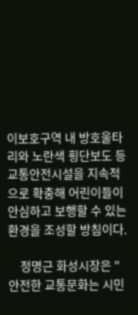이보호구역 내 방호울타리와 노란색 횡단보도 등 교통안전시설을 지속적으로 확충해 어린이들이 안심하고 보행할 수 있는 환경을 조성할 방침이다.

    정명근 화성시장은 "안전한 교통문화는 시민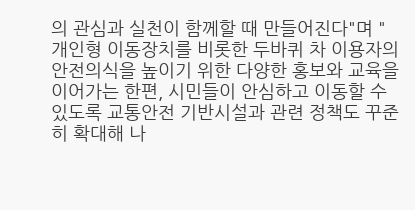의 관심과 실천이 함께할 때 만들어진다"며 "개인형 이동장치를 비롯한 두바퀴 차 이용자의 안전의식을 높이기 위한 다양한 홍보와 교육을 이어가는 한편, 시민들이 안심하고 이동할 수 있도록 교통안전 기반시설과 관련 정책도 꾸준히 확대해 나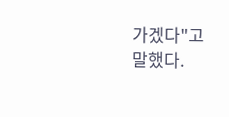가겠다"고 말했다.